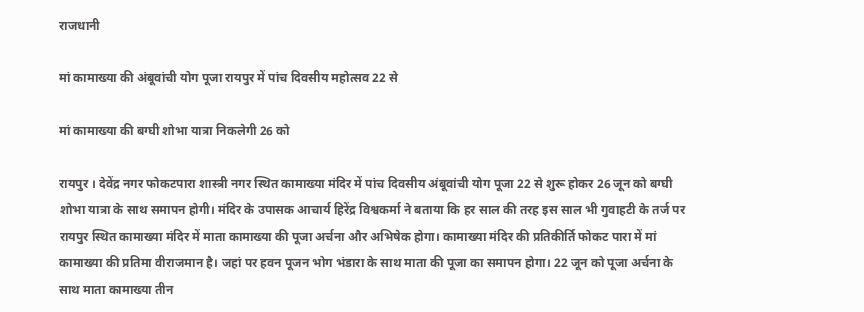राजधानी

मां कामाख्या की अंबूवांची योग पूजा रायपुर में पांच दिवसीय महोत्सव 22 से

मां कामाख्या की बग्घी शोभा यात्रा निकलेगी 26 को

रायपुर । देवेंद्र नगर फोकटपारा शास्त्री नगर स्थित कामाख्या मंदिर में पांच दिवसीय अंबूवांची योग पूजा 22 से शुरू होकर 26 जून को बग्घी शोभा यात्रा के साथ समापन होगी। मंदिर के उपासक आचार्य हिरेंद्र विश्वकर्मा ने बताया कि हर साल की तरह इस साल भी गुवाहटी के तर्ज पर रायपुर स्थित कामाख्या मंदिर में माता कामाख्या की पूजा अर्चना और अभिषेक होगा। कामाख्या मंदिर की प्रतिकीर्ति फोकट पारा में मां कामाख्या की प्रतिमा वीराजमान है। जहां पर हवन पूजन भोग भंडारा के साथ माता की पूजा का समापन होगा। 22 जून को पूजा अर्चना के साथ माता कामाख्या तीन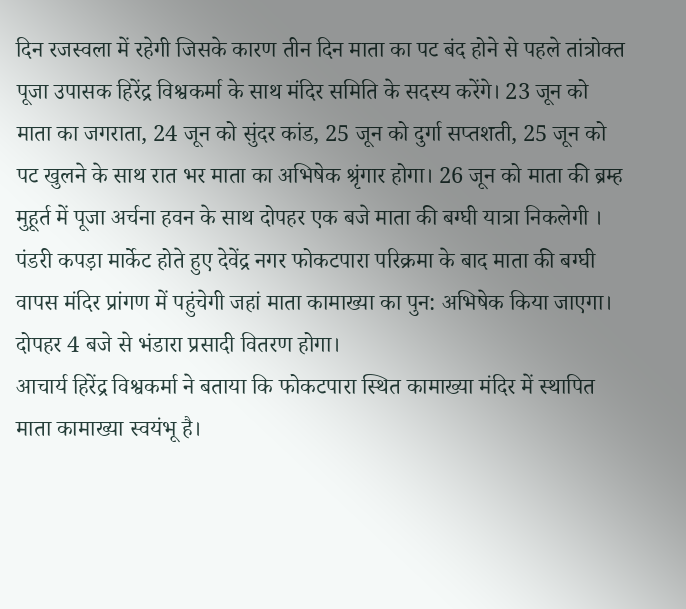दिन रजस्वला में रहेगी जिसके कारण तीन दिन माता का पट बंद होने से पहले तांत्रोक्त पूजा उपासक हिरेंद्र विश्वकर्मा के साथ मंदिर समिति के सदस्य करेंगे। 23 जून को माता का जगराता, 24 जून को सुंदर कांड, 25 जून को दुर्गा सप्तशती, 25 जून को पट खुलने के साथ रात भर माता का अभिषेक श्रृंगार होगा। 26 जून को माता की ब्रम्ह मुहूर्त में पूजा अर्चना हवन के साथ दोपहर एक बजे माता की बग्घी यात्रा निकलेगी । पंडरी कपड़ा मार्केट होते हुए देवेंद्र नगर फोकटपारा परिक्रमा के बाद माता की बग्घी वापस मंदिर प्रांगण में पहुंचेगी जहां माता कामाख्या का पुन: अभिषेक किया जाएगा। दोपहर 4 बजे से भंडारा प्रसादी वितरण होगा।
आचार्य हिरेंद्र विश्वकर्मा ने बताया कि फोकटपारा स्थित कामाख्या मंदिर में स्थापित माता कामाख्या स्वयंभू है।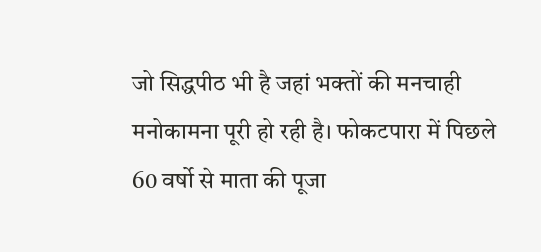जो सिद्धपीठ भी है जहां भक्तों की मनचाही मनोकामना पूरी हो रही है। फोकटपारा में पिछले 60 वर्षो से माता की पूजा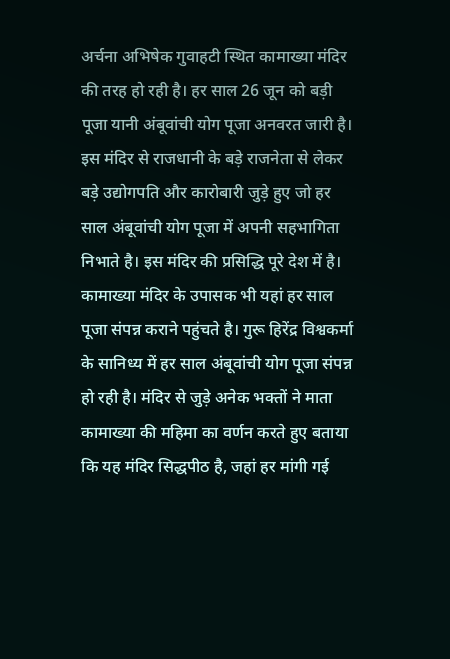अर्चना अभिषेक गुवाहटी स्थित कामाख्या मंदिर की तरह हो रही है। हर साल 26 जून को बड़ी पूजा यानी अंबूवांची योग पूजा अनवरत जारी है। इस मंदिर से राजधानी के बड़े राजनेता से लेकर बड़े उद्योगपति और कारोबारी जुड़े हुए जो हर साल अंबूवांची योग पूजा में अपनी सहभागिता निभाते है। इस मंदिर की प्रसिद्धि पूरे देश में है। कामाख्या मंदिर के उपासक भी यहां हर साल पूजा संपन्न कराने पहुंचते है। गुरू हिरेंद्र विश्वकर्मा के सानिध्य में हर साल अंबूवांची योग पूजा संपन्न हो रही है। मंदिर से जुड़े अनेक भक्तों ने माता कामाख्या की महिमा का वर्णन करते हुए बताया कि यह मंदिर सिद्धपीठ है, जहां हर मांगी गई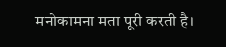मनोकामना मता पूरी करती है।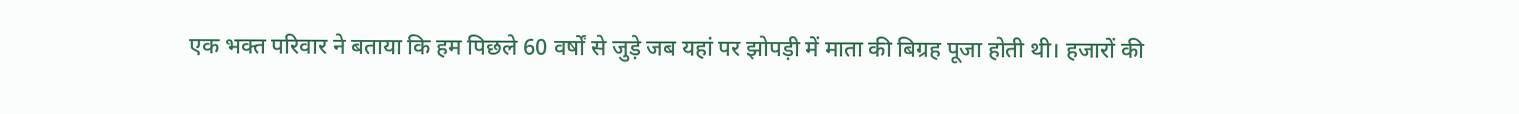एक भक्त परिवार ने बताया कि हम पिछले 60 वर्षों से जुड़े जब यहां पर झोपड़ी में माता की बिग्रह पूजा होती थी। हजारों की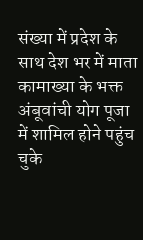संख्या में प्रदेश के साथ देश भर में माता कामाख्या के भक्त अंबूवांची योग पूजा में शामिल होने पहुंच चुके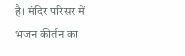है। मंदिर परिसर में भजन कीर्तन का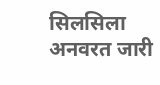सिलसिला अनवरत जारी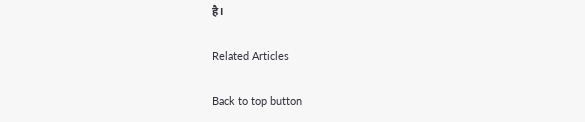है।

Related Articles

Back to top button